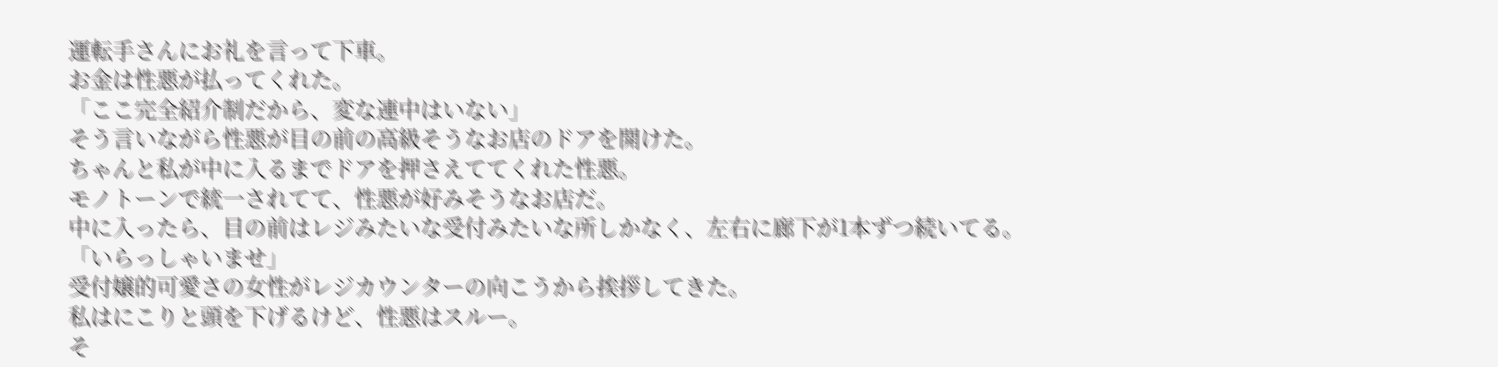運転手さんにお礼を言って下車。
お金は性悪が払ってくれた。
「ここ完全紹介制だから、変な連中はいない」
そう言いながら性悪が目の前の高級そうなお店のドアを開けた。
ちゃんと私が中に入るまでドアを押さえててくれた性悪。
モノトーンで統一されてて、性悪が好みそうなお店だ。
中に入ったら、目の前はレジみたいな受付みたいな所しかなく、左右に廊下が1本ずつ続いてる。
「いらっしゃいませ」
受付嬢的可愛さの女性がレジカウンターの向こうから挨拶してきた。
私はにこりと頭を下げるけど、性悪はスルー。
そ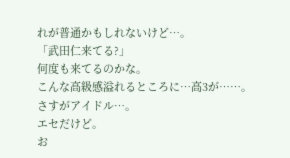れが普通かもしれないけど…。
「武田仁来てる?」
何度も来てるのかな。
こんな高級感溢れるところに…高3が……。
さすがアイドル…。
エセだけど。
お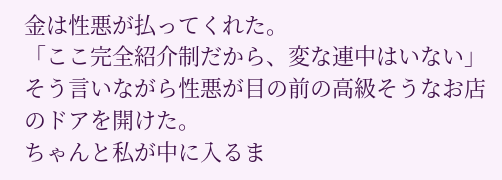金は性悪が払ってくれた。
「ここ完全紹介制だから、変な連中はいない」
そう言いながら性悪が目の前の高級そうなお店のドアを開けた。
ちゃんと私が中に入るま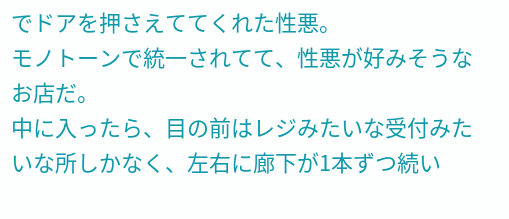でドアを押さえててくれた性悪。
モノトーンで統一されてて、性悪が好みそうなお店だ。
中に入ったら、目の前はレジみたいな受付みたいな所しかなく、左右に廊下が1本ずつ続い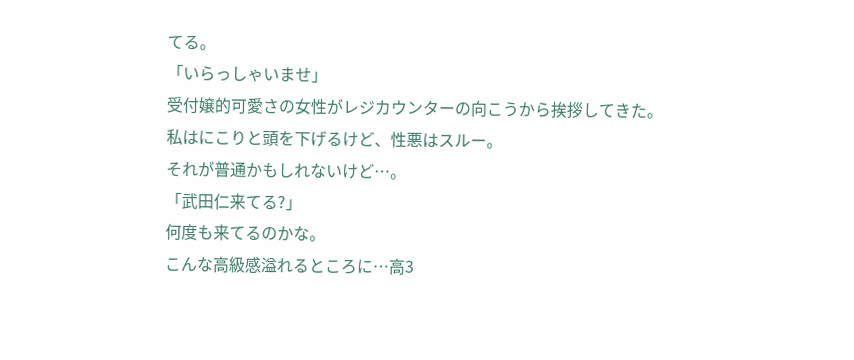てる。
「いらっしゃいませ」
受付嬢的可愛さの女性がレジカウンターの向こうから挨拶してきた。
私はにこりと頭を下げるけど、性悪はスルー。
それが普通かもしれないけど…。
「武田仁来てる?」
何度も来てるのかな。
こんな高級感溢れるところに…高3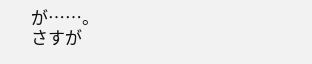が……。
さすが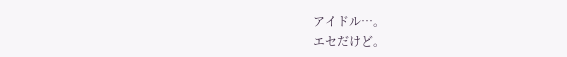アイドル…。
エセだけど。